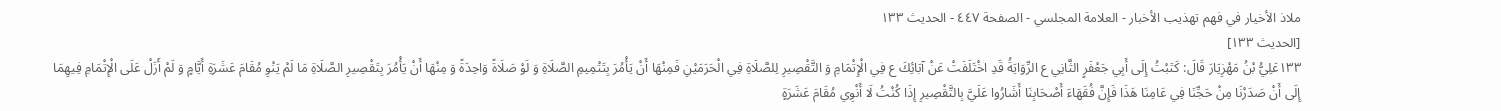ملاذ الأخيار في فهم تهذيب الأخبار - العلامة المجلسي - الصفحة ٤٤٧ - الحديث ١٣٣
[الحديث ١٣٣]
١٣٣عَلِيُّ بْنُ مَهْزِيَارَ قَالَ: كَتَبْتُ إِلَى أَبِي جَعْفَرٍ الثَّانِي ع الرِّوَايَةُ قَدِ اخْتَلَفَتْ عَنْ آبَائِكَ ع فِي الْإِتْمَامِ وَ التَّقْصِيرِ لِلصَّلَاةِ فِي الْحَرَمَيْنِ فَمِنْهَا أَنْ يَأْمُرَ بِتَتْمِيمِ الصَّلَاةِ وَ لَوْ صَلَاةً وَاحِدَةً وَ مِنْهَا أَنْ يَأْمُرَ بِتَقْصِيرِ الصَّلَاةِ مَا لَمْ يَنْوِ مُقَامَ عَشَرَةِ أَيَّامٍ وَ لَمْ أَزَلْ عَلَى الْإِتْمَامِ فِيهِمَا إِلَى أَنْ صَدَرْنَا مِنْ حَجِّنَا فِي عَامِنَا هَذَا فَإِنَّ فُقَهَاءَ أَصْحَابِنَا أَشَارُوا عَلَيَّ بِالتَّقْصِيرِ إِذَا كُنْتُ لَا أَنْوِي مُقَامَ عَشَرَةٍ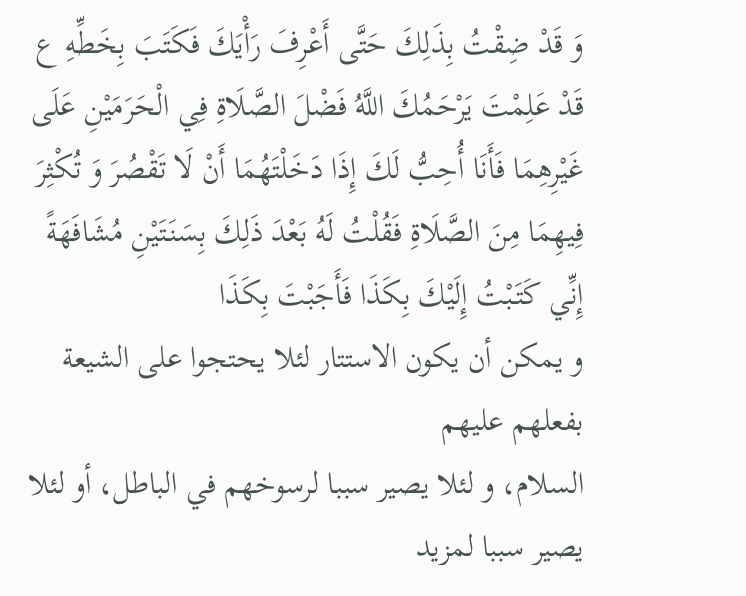وَ قَدْ ضِقْتُ بِذَلِكَ حَتَّى أَعْرِفَ رَأْيَكَ فَكَتَبَ بِخَطِّهِ ع قَدْ عَلِمْتَ يَرْحَمُكَ اللَّهُ فَضْلَ الصَّلَاةِ فِي الْحَرَمَيْنِ عَلَى غَيْرِهِمَا فَأَنَا أُحِبُّ لَكَ إِذَا دَخَلْتَهُمَا أَنْ لَا تَقْصُرَ وَ تُكْثِرَ فِيهِمَا مِنَ الصَّلَاةِ فَقُلْتُ لَهُ بَعْدَ ذَلِكَ بِسَنَتَيْنِ مُشَافَهَةً إِنِّي كَتَبْتُ إِلَيْكَ بِكَذَا فَأَجَبْتَ بِكَذَا
و يمكن أن يكون الاستتار لئلا يحتجوا على الشيعة بفعلهم عليهم
السلام، و لئلا يصير سببا لرسوخهم في الباطل، أو لئلا يصير سببا لمزيد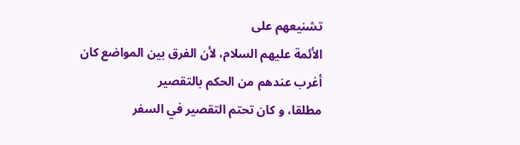تشنيعهم على
الأئمة عليهم السلام، لأن الفرق بين المواضع كان أغرب عندهم من الحكم بالتقصير
مطلقا، و كان تحتم التقصير في السفر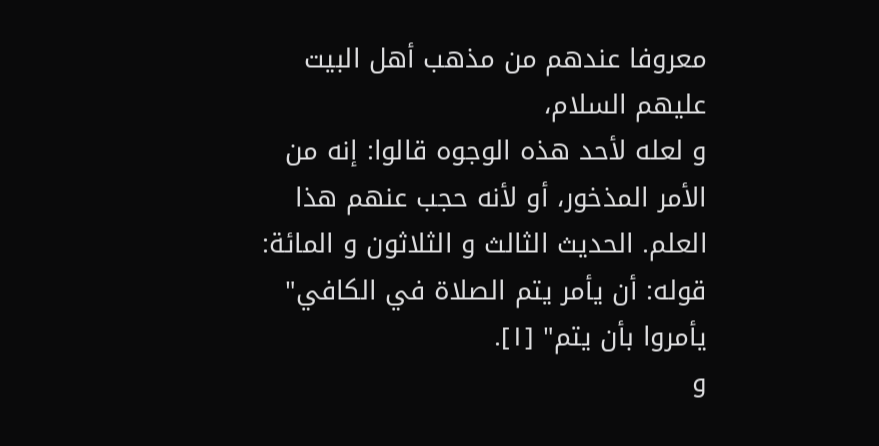معروفا عندهم من مذهب أهل البيت عليهم السلام،
و لعله لأحد هذه الوجوه قالوا: إنه من الأمر المذخور، أو لأنه حجب عنهم هذا العلم. الحديث الثالث و الثلاثون و المائة:
قوله: أن يأمر يتم الصلاة في الكافي" يأمروا بأن يتم" [١].
و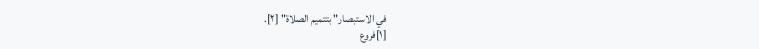في الاستبصار" بتتميم الصلاة" [٢].
[١]فروع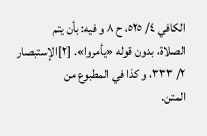الكافي ٤/ ٥٢٥، ح ٨ و فيه: بأن يتم
الصلاة، بدون قوله «يأمروا». [٢]الإستبصار ٢/ ٣٣٣، و كذا في المطبوع من
المتن.